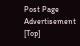Post Page Advertisement [Top]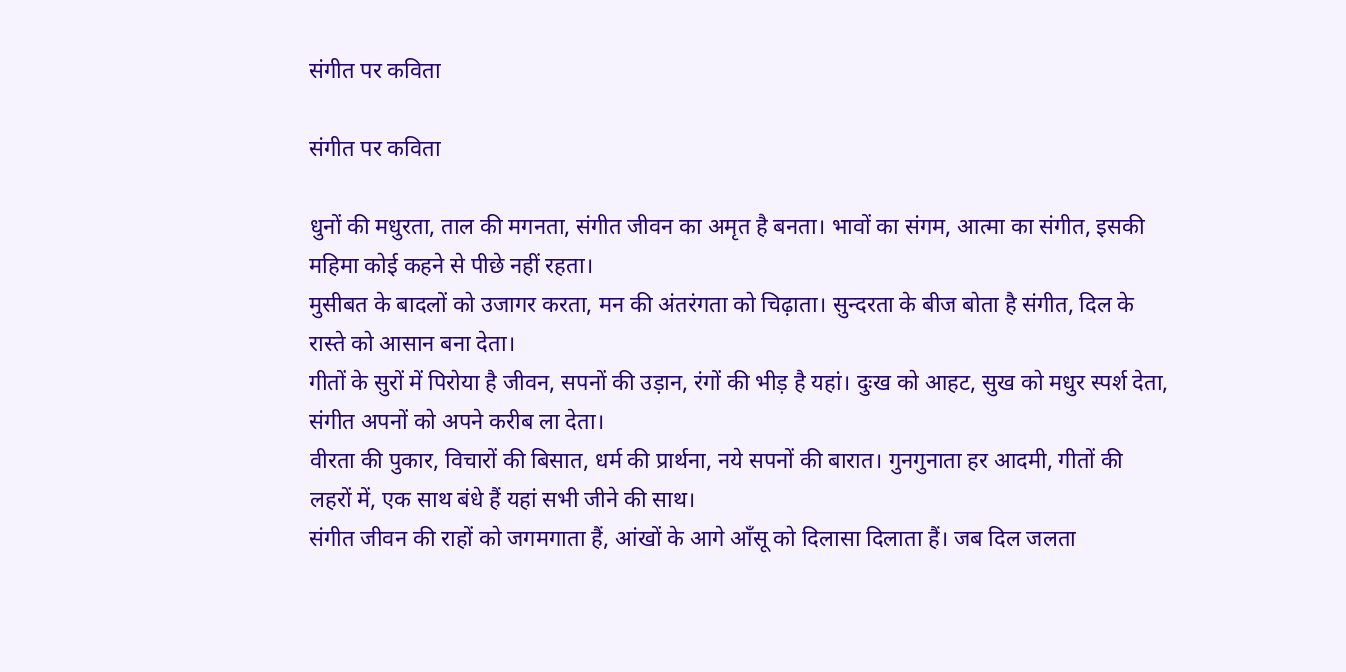संगीत पर कविता

संगीत पर कविता

धुनों की मधुरता, ताल की मगनता, संगीत जीवन का अमृत है बनता। भावों का संगम, आत्मा का संगीत, इसकी महिमा कोई कहने से पीछे नहीं रहता।
मुसीबत के बादलों को उजागर करता, मन की अंतरंगता को चिढ़ाता। सुन्दरता के बीज बोता है संगीत, दिल के रास्ते को आसान बना देता।
गीतों के सुरों में पिरोया है जीवन, सपनों की उड़ान, रंगों की भीड़ है यहां। दुःख को आहट, सुख को मधुर स्पर्श देता, संगीत अपनों को अपने करीब ला देता।
वीरता की पुकार, विचारों की बिसात, धर्म की प्रार्थना, नये सपनों की बारात। गुनगुनाता हर आदमी, गीतों की लहरों में, एक साथ बंधे हैं यहां सभी जीने की साथ।
संगीत जीवन की राहों को जगमगाता हैं, आंखों के आगे आँसू को दिलासा दिलाता हैं। जब दिल जलता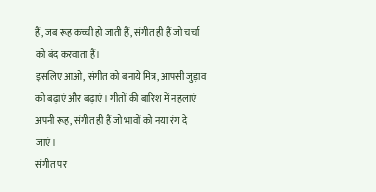हैं, जब रूह कच्ची हो जाती हैं, संगीत ही हैं जो चर्चा को बंद करवाता हैं।
इसलिए आओ, संगीत को बनाये मित्र, आपसी जुड़ाव को बढ़ाएं और बढ़ाएं। गीतों की बारिश में नहलाएं अपनी रूह, संगीत ही हैं जो भावों को नया रंग दे जाएं।
संगीत पर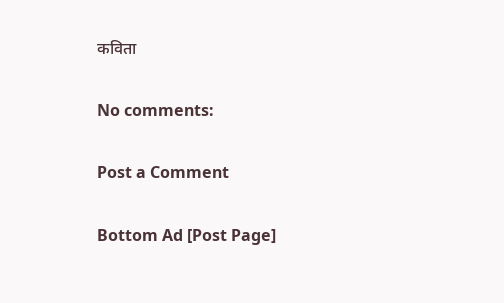कविता

No comments:

Post a Comment

Bottom Ad [Post Page]